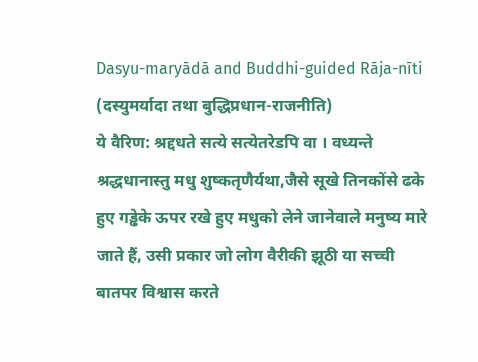Dasyu-maryādā and Buddhi-guided Rāja-nīti (दस्युमर्यादा तथा बुद्धिप्रधान-राजनीति)
ये वैरिण: श्रद्दधते सत्ये सत्येतरेडपि वा । वध्यन्ते श्रद्धधानास्तु मधु शुष्कतृणैर्यथा,जैसे सूखे तिनकोंसे ढके हुए गड्ढेके ऊपर रखे हुए मधुको लेने जानेवाले मनुष्य मारे जाते हैं, उसी प्रकार जो लोग वैरीकी झूठी या सच्ची बातपर विश्वास करते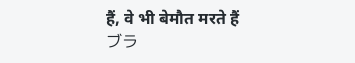हैं, वे भी बेमौत मरते हैं
ブラ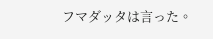フマダッタは言った。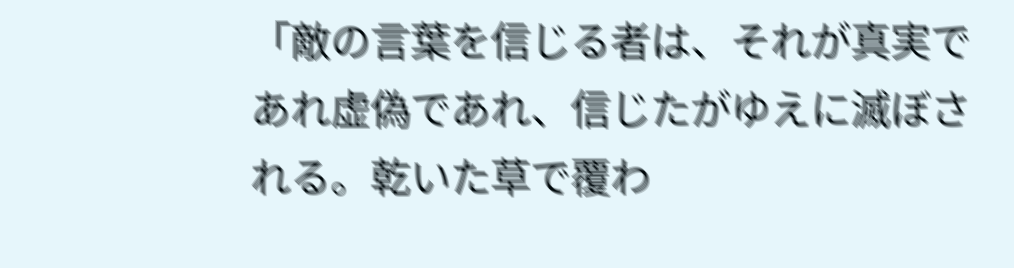「敵の言葉を信じる者は、それが真実であれ虚偽であれ、信じたがゆえに滅ぼされる。乾いた草で覆わ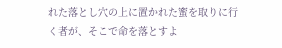れた落とし穴の上に置かれた蜜を取りに行く者が、そこで命を落とすよ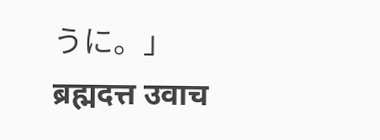うに。」
ब्रह्मदत्त उवाच